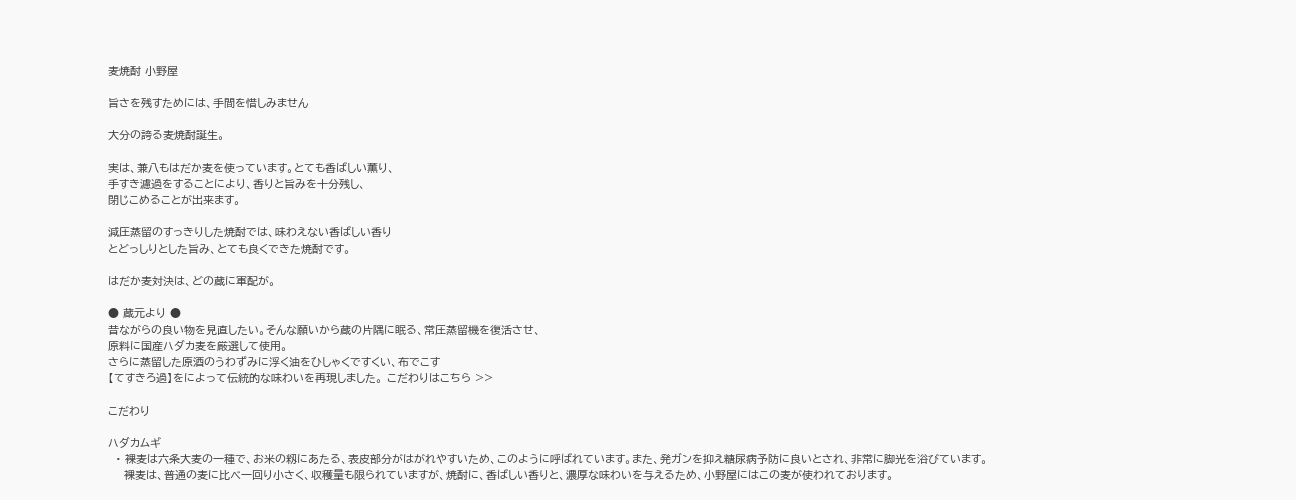麦焼酎 小野屋

旨さを残すためには、手間を惜しみません

大分の誇る麦焼酎誕生。

実は、兼八もはだか麦を使っています。とても香ばしい薫り、
手すき濾過をすることにより、香りと旨みを十分残し、
閉じこめることが出来ます。

減圧蒸留のすっきりした焼酎では、味わえない香ばしい香り
とどっしりとした旨み、とても良くできた焼酎です。

はだか麦対決は、どの蔵に軍配が。

● 蔵元より ●
昔ながらの良い物を見直したい。そんな願いから蔵の片隅に眠る、常圧蒸留機を復活させ、
原料に国産ハダカ麦を厳選して使用。
さらに蒸留した原酒のうわずみに浮く油をひしゃくですくい、布でこす
【てすきろ過】をによって伝統的な味わいを再現しました。 こだわりはこちら >>

こだわり

ハダカムギ
  • 裸麦は六条大麦の一種で、お米の籾にあたる、表皮部分がはがれやすいため、このように呼ばれています。また、発ガンを抑え糖尿病予防に良いとされ、非常に脚光を浴びています。
    裸麦は、普通の麦に比べ一回り小さく、収穫量も限られていますが、焼酎に、香ばしい香りと、濃厚な味わいを与えるため、小野屋にはこの麦が使われております。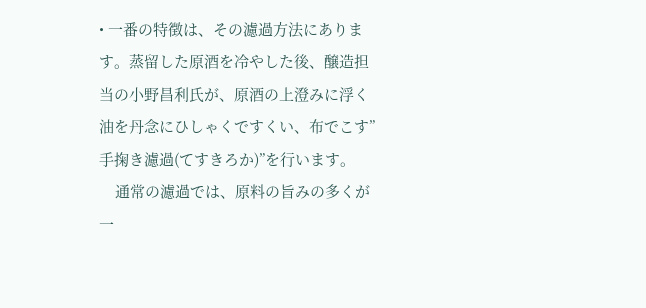• 一番の特徴は、その濾過方法にあります。蒸留した原酒を冷やした後、醸造担当の小野昌利氏が、原酒の上澄みに浮く油を丹念にひしゃくですくい、布でこす”手掬き濾過(てすきろか)”を行います。
    通常の濾過では、原料の旨みの多くが一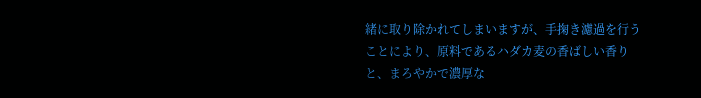緒に取り除かれてしまいますが、手掬き濾過を行うことにより、原料であるハダカ麦の香ばしい香りと、まろやかで濃厚な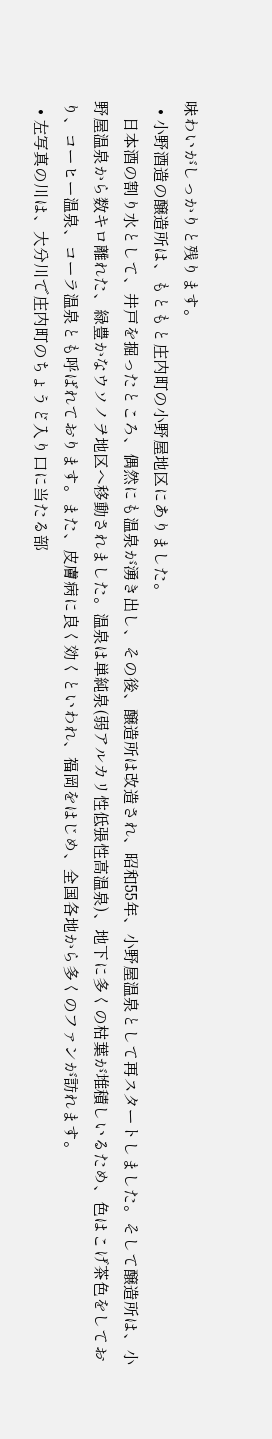味わいがしっかりと残ります。
  • 小野酒造の醸造所は、もともと庄内町の小野屋地区にありました。
    日本酒の割り水として、井戸を掘ったところ、偶然にも温泉が湧き出し、その後、醸造所は改造され、昭和55年、小野屋温泉として再スタートしました。そして醸造所は、小野屋温泉から数キロ離れた、緑豊かなウソノヲ地区へ移動されました。温泉は単純泉(弱アルカリ性低張性高温泉)、地下に多くの枯葉が堆積しいるため、色はこげ茶色をしており、コーヒー温泉、コーラ温泉とも呼ばれております。また、皮膚病に良く効くといわれ、福岡をはじめ、全国各地から多くのファンが訪れます。
  • 左写真の川は、大分川で庄内町のちょうど入り口に当たる部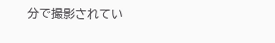分で撮影されてい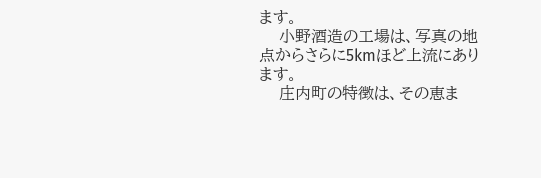ます。
    小野酒造の工場は、写真の地点からさらに5kmほど上流にあります。
    庄内町の特徴は、その恵ま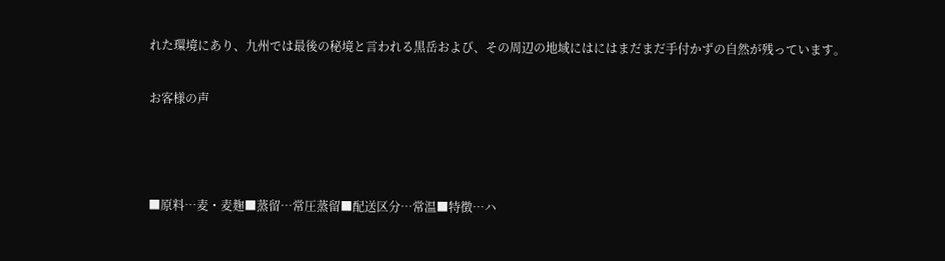れた環境にあり、九州では最後の秘境と言われる黒岳および、その周辺の地域にはにはまだまだ手付かずの自然が残っています。

お客様の声



■原料…麦・麦麹■蒸留…常圧蒸留■配送区分…常温■特徴…ハ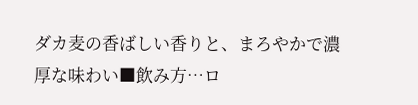ダカ麦の香ばしい香りと、まろやかで濃厚な味わい■飲み方…ロ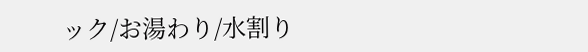ック/お湯わり/水割り